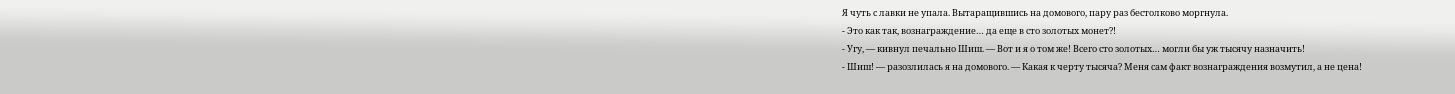Я чуть с лавки не упала. Вытаращившись на домового, пару раз бестолково моргнула.
- Это как так, вознаграждение… да еще в сто золотых монет?!
- Угу, — кивнул печально Шиш. — Вот и я о том же! Всего сто золотых… могли бы уж тысячу назначить!
- Шиш! — разозлилась я на домового. — Какая к черту тысяча? Меня сам факт вознаграждения возмутил, а не цена!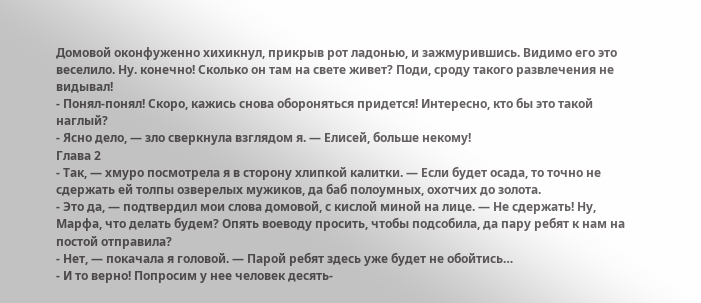Домовой оконфуженно хихикнул, прикрыв рот ладонью, и зажмурившись. Видимо его это веселило. Ну. конечно! Сколько он там на свете живет? Поди, сроду такого развлечения не видывал!
- Понял-понял! Скоро, кажись снова обороняться придется! Интересно, кто бы это такой наглый?
- Ясно дело, — зло сверкнула взглядом я. — Елисей, больше некому!
Глава 2
- Так, — хмуро посмотрела я в сторону хлипкой калитки. — Если будет осада, то точно не сдержать ей толпы озверелых мужиков, да баб полоумных, охотчих до золота.
- Это да, — подтвердил мои слова домовой, с кислой миной на лице. — Не сдержать! Ну, Марфа, что делать будем? Опять воеводу просить, чтобы подсобила, да пару ребят к нам на постой отправила?
- Нет, — покачала я головой. — Парой ребят здесь уже будет не обойтись…
- И то верно! Попросим у нее человек десять-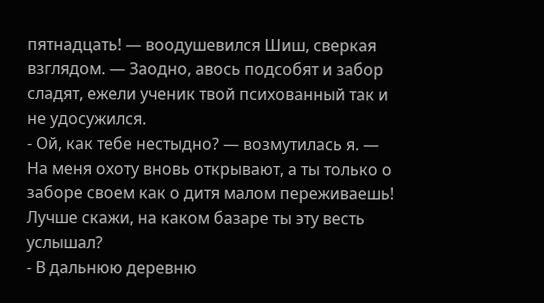пятнадцать! — воодушевился Шиш, сверкая взглядом. — Заодно, авось подсобят и забор сладят, ежели ученик твой психованный так и не удосужился.
- Ой, как тебе нестыдно? — возмутилась я. — На меня охоту вновь открывают, а ты только о заборе своем как о дитя малом переживаешь! Лучше скажи, на каком базаре ты эту весть услышал?
- В дальнюю деревню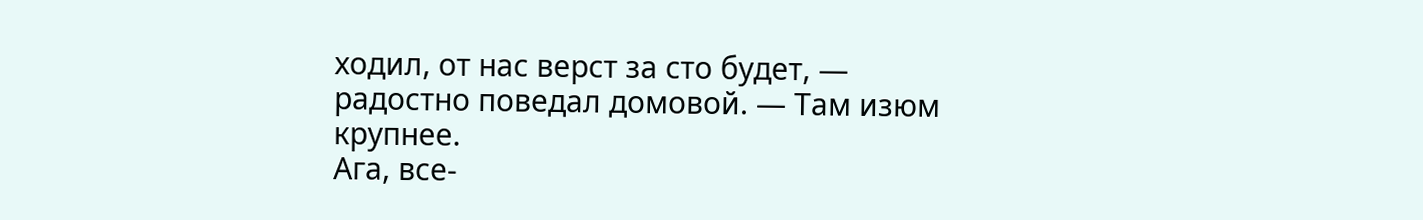ходил, от нас верст за сто будет, — радостно поведал домовой. — Там изюм крупнее.
Ага, все-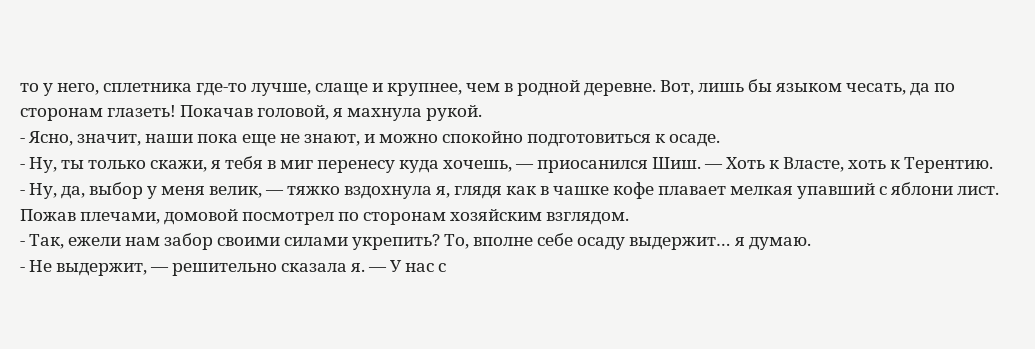то у него, сплетника где-то лучше, слаще и крупнее, чем в родной деревне. Вот, лишь бы языком чесать, да по сторонам глазеть! Покачав головой, я махнула рукой.
- Ясно, значит, наши пока еще не знают, и можно спокойно подготовиться к осаде.
- Ну, ты только скажи, я тебя в миг перенесу куда хочешь, — приосанился Шиш. — Хоть к Власте, хоть к Терентию.
- Ну, да, выбор у меня велик, — тяжко вздохнула я, глядя как в чашке кофе плавает мелкая упавший с яблони лист.
Пожав плечами, домовой посмотрел по сторонам хозяйским взглядом.
- Так, ежели нам забор своими силами укрепить? То, вполне себе осаду выдержит… я думаю.
- Не выдержит, — решительно сказала я. — У нас с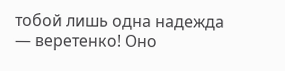тобой лишь одна надежда — веретенко! Оно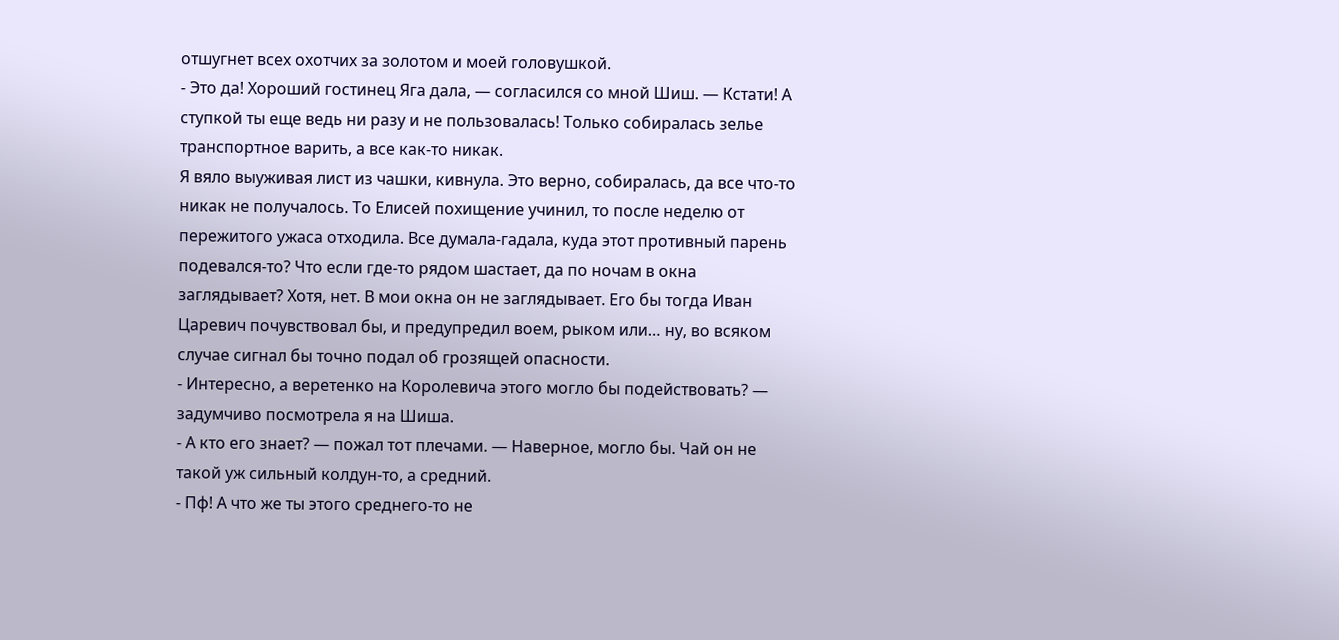отшугнет всех охотчих за золотом и моей головушкой.
- Это да! Хороший гостинец Яга дала, — согласился со мной Шиш. — Кстати! А ступкой ты еще ведь ни разу и не пользовалась! Только собиралась зелье транспортное варить, а все как-то никак.
Я вяло выуживая лист из чашки, кивнула. Это верно, собиралась, да все что-то никак не получалось. То Елисей похищение учинил, то после неделю от пережитого ужаса отходила. Все думала-гадала, куда этот противный парень подевался-то? Что если где-то рядом шастает, да по ночам в окна заглядывает? Хотя, нет. В мои окна он не заглядывает. Его бы тогда Иван Царевич почувствовал бы, и предупредил воем, рыком или… ну, во всяком случае сигнал бы точно подал об грозящей опасности.
- Интересно, а веретенко на Королевича этого могло бы подействовать? — задумчиво посмотрела я на Шиша.
- А кто его знает? — пожал тот плечами. — Наверное, могло бы. Чай он не такой уж сильный колдун-то, а средний.
- Пф! А что же ты этого среднего-то не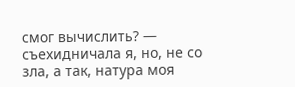смог вычислить? — съехидничала я, но, не со зла, а так, натура моя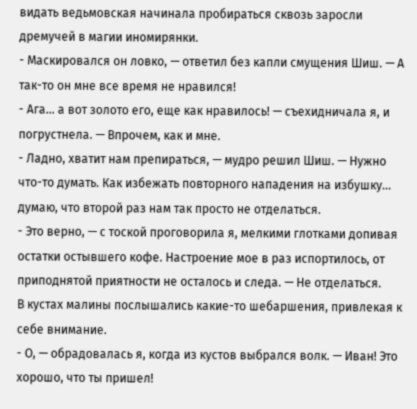видать ведьмовская начинала пробираться сквозь заросли дремучей в магии иномирянки.
- Маскировался он ловко, — ответил без капли смущения Шиш. — А так-то он мне все время не нравился!
- Ага… а вот золото его, еще как нравилось! — съехидничала я, и погрустнела. — Впрочем, как и мне.
- Ладно, хватит нам препираться, — мудро решил Шиш. — Нужно что-то думать. Как избежать повторного нападения на избушку… думаю, что второй раз нам так просто не отделаться.
- Это верно, — с тоской проговорила я, мелкими глотками допивая остатки остывшего кофе. Настроение мое в раз испортилось, от приподнятой приятности не осталось и следа. — Не отделаться.
В кустах малины послышались какие-то шебаршения, привлекая к себе внимание.
- О, — обрадовалась я, когда из кустов выбрался волк. — Иван! Это хорошо, что ты пришел!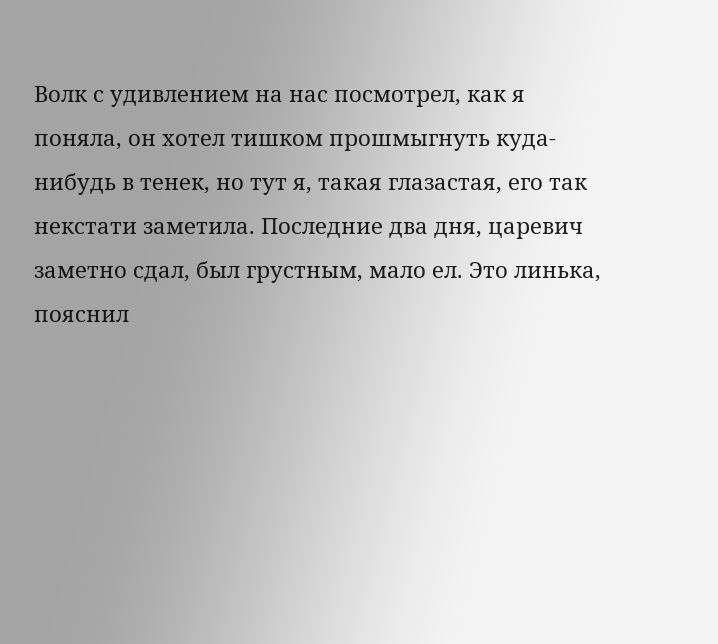Волк с удивлением на нас посмотрел, как я поняла, он хотел тишком прошмыгнуть куда-нибудь в тенек, но тут я, такая глазастая, его так некстати заметила. Последние два дня, царевич заметно сдал, был грустным, мало ел. Это линька, пояснил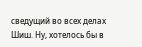сведущий во всех делах Шиш. Ну, хотелось бы в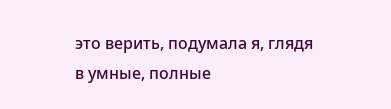это верить, подумала я, глядя в умные, полные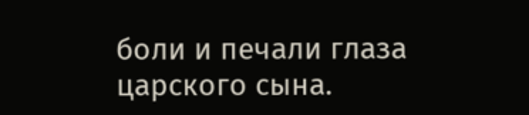боли и печали глаза царского сына.